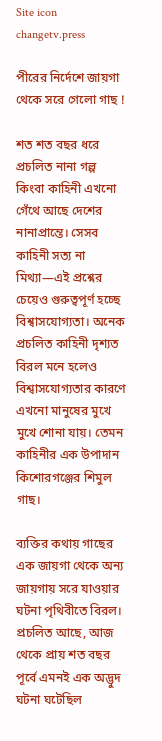Site icon changetv.press

পীরের নির্দেশে জায়গা থেকে সরে গেলো গাছ !

শত শত বছর ধরে প্রচলিত নানা গল্প কিংবা কাহিনী এখনো গেঁথে আছে দেশের নানাপ্রান্তে। সেসব কাহিনী সত্য না মিথ্যা—এই প্রশ্নের চেয়েও গুরুত্বপূর্ণ হচ্ছে বিশ্বাসযোগ্যতা। অনেক প্রচলিত কাহিনী দৃশ্যত বিরল মনে হলেও বিশ্বাসযোগ্যতার কারণে এখনো মানুষের মুখে মুখে শোনা যায়। তেমন কাহিনীর এক উপাদান কিশোরগঞ্জের শিমুল গাছ।

ব্যক্তির কথায় গাছের এক জায়গা থেকে অন্য জায়গায় সরে যাওয়ার ঘটনা পৃথিবীতে বিরল। প্রচলিত আছে, আজ থেকে প্রায় শত বছর পূর্বে এমনই এক অদ্ভুদ ঘটনা ঘটেছিল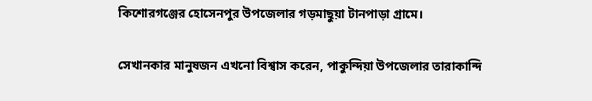কিশোরগঞ্জের হোসেনপুর উপজেলার গড়মাছুয়া টানপাড়া গ্রামে।

সেখানকার মানুষজন এখনো বিশ্বাস করেন, পাকুন্দিয়া উপজেলার তারাকান্দি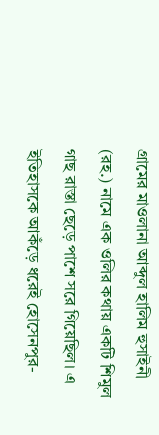গ্রামের মাওলানা আব্দুল হালিম হুসাইনী (রহ.) নামে এক ওলির কথায় একটি শিমুল গাছ রাস্তা ছেড়ে পাশে সরে গিয়েছিল। এ ইতিহাসকে আকঁড়ে ধরেই হোসেনপুর-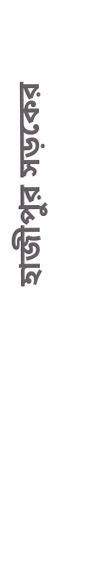হাজীপুর সড়কের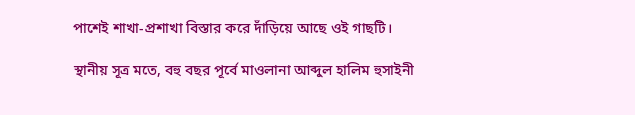পাশেই শাখা-প্রশাখা বিস্তার করে দাঁড়িয়ে আছে ওই গাছটি।

স্থানীয় সূত্র মতে, বহু বছর পূর্বে মাওলানা আব্দুল হালিম হুসাইনী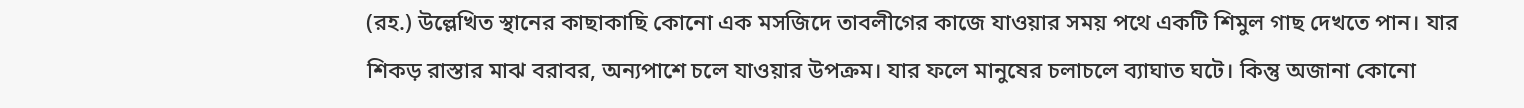(রহ.) উল্লেখিত স্থানের কাছাকাছি কোনো এক মসজিদে তাবলীগের কাজে যাওয়ার সময় পথে একটি শিমুল গাছ দেখতে পান। যার শিকড় রাস্তার মাঝ বরাবর, অন্যপাশে চলে যাওয়ার উপক্রম। যার ফলে মানুষের চলাচলে ব্যাঘাত ঘটে। কিন্তু অজানা কোনো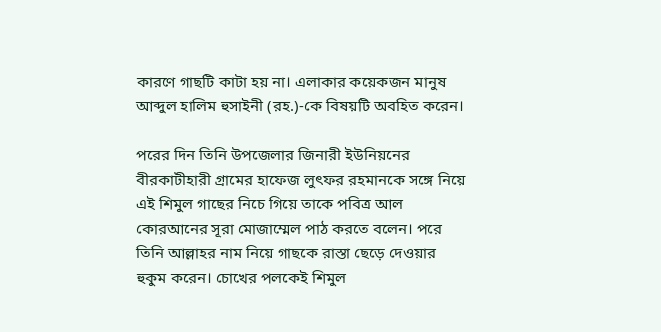কারণে গাছটি কাটা হয় না। এলাকার কয়েকজন মানুষ আব্দুল হালিম হুসাইনী (রহ.)-কে বিষয়টি অবহিত করেন।

পরের দিন তিনি উপজেলার জিনারী ইউনিয়নের বীরকাটীহারী গ্রামের হাফেজ লুৎফর রহমানকে সঙ্গে নিয়ে এই শিমুল গাছের নিচে গিয়ে তাকে পবিত্র আল কোরআনের সূরা মোজাম্মেল পাঠ করতে বলেন। পরে তিনি আল্লাহর নাম নিয়ে গাছকে রাস্তা ছেড়ে দেওয়ার হুকুম করেন। চোখের পলকেই শিমুল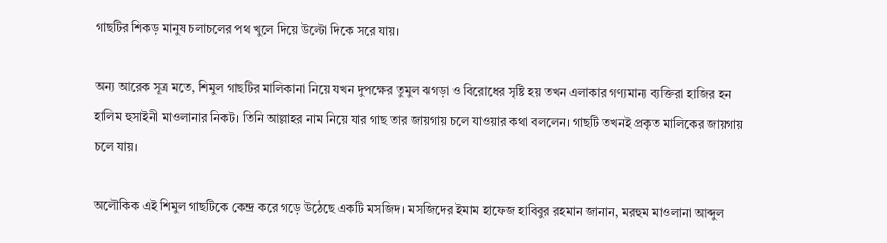গাছটির শিকড় মানুষ চলাচলের পথ খুলে দিয়ে উল্টো দিকে সরে যায়।

অন্য আরেক সূত্র মতে, শিমুল গাছটির মালিকানা নিয়ে যখন দুপক্ষের তুমুল ঝগড়া ও বিরোধের সৃষ্টি হয় তখন এলাকার গণ্যমান্য ব্যক্তিরা হাজির হন হালিম হুসাইনী মাওলানার নিকট। তিনি আল্লাহর নাম নিয়ে যার গাছ তার জায়গায় চলে যাওয়ার কথা বললেন। গাছটি তখনই প্রকৃত মালিকের জায়গায় চলে যায়।

অলৌকিক এই শিমুল গাছটিকে কেন্দ্র করে গড়ে উঠেছে একটি মসজিদ। মসজিদের ইমাম হাফেজ হাবিবুর রহমান জানান, মরহুম মাওলানা আব্দুল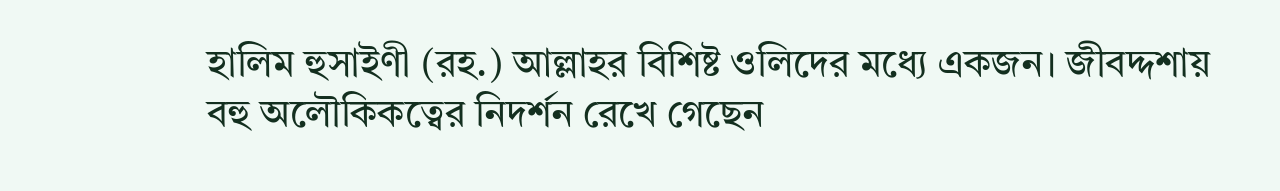হালিম হুসাইণী (রহ.) আল্লাহর বিশিষ্ট ওলিদের মধ্যে একজন। জীবদ্দশায় বহু অলৌকিকত্বের নিদর্শন রেখে গেছেন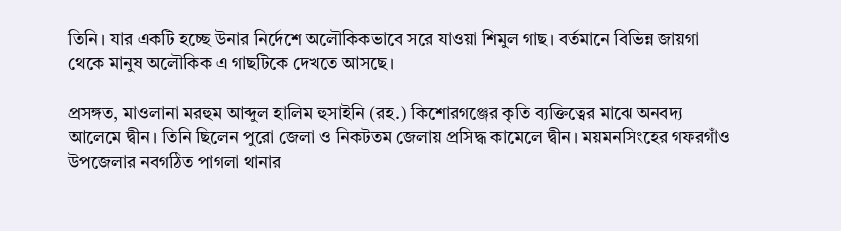তিনি। যার একটি হচ্ছে উনার নির্দেশে অলৌকিকভাবে সরে যাওয়া শিমুল গাছ। বর্তমানে বিভিন্ন জায়গা থেকে মানুষ অলৌকিক এ গাছটিকে দেখতে আসছে।

প্রসঙ্গত, মাওলানা মরহুম আব্দুল হালিম হুসাইনি (রহ.) কিশোরগঞ্জের কৃতি ব্যক্তিত্বের মাঝে অনবদ্য আলেমে দ্বীন। তিনি ছিলেন পুরো জেলা ও নিকটতম জেলায় প্রসিদ্ধ কামেলে দ্বীন। ময়মনসিংহের গফরগাঁও উপজেলার নবগঠিত পাগলা থানার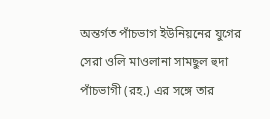অন্তর্গত পাঁচভাগ ইউনিয়নের যুগের সেরা ওলি মাওলানা সামছুল হুদা পাঁচভাগী (রহ.) এর সঙ্গে তার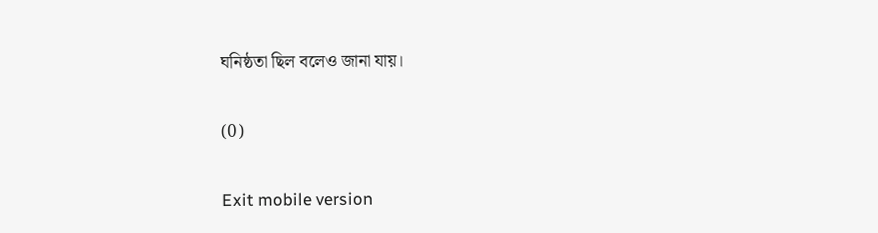ঘনিষ্ঠতা ছিল বলেও জানা যায়।

(0)

Exit mobile version